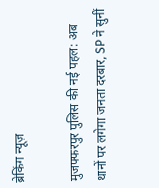ब्रेकिंग न्यूज़

मुजफ्फरपुर पुलिस की नई पहल: अब थानों पर लगेगा जनता दरबार, SP ने सुनीं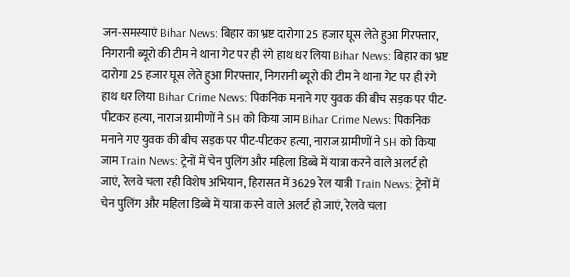जन-समस्याएं Bihar News: बिहार का भ्रष्ट दारोगा 25 हजार घूस लेते हुआ गिरफ्तार, निगरानी ब्यूरो की टीम ने थाना गेट पर ही रंगे हाथ धर लिया Bihar News: बिहार का भ्रष्ट दारोगा 25 हजार घूस लेते हुआ गिरफ्तार, निगरानी ब्यूरो की टीम ने थाना गेट पर ही रंगे हाथ धर लिया Bihar Crime News: पिकनिक मनाने गए युवक की बीच सड़क पर पीट-पीटकर हत्या, नाराज ग्रामीणों ने SH को किया जाम Bihar Crime News: पिकनिक मनाने गए युवक की बीच सड़क पर पीट-पीटकर हत्या, नाराज ग्रामीणों ने SH को किया जाम Train News: ट्रेनों में चेन पुलिंग और महिला डिब्बे में यात्रा करने वाले अलर्ट हो जाएं, रेलवे चला रही विशेष अभियान, हिरासत में 3629 रेल यात्री Train News: ट्रेनों में चेन पुलिंग और महिला डिब्बे में यात्रा करने वाले अलर्ट हो जाएं, रेलवे चला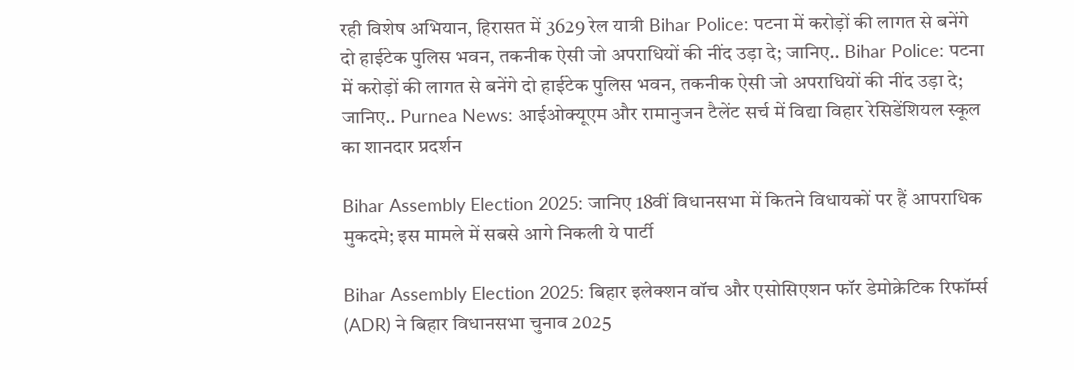रही विशेष अभियान, हिरासत में 3629 रेल यात्री Bihar Police: पटना में करोड़ों की लागत से बनेंगे दो हाईटेक पुलिस भवन, तकनीक ऐसी जो अपराधियों की नींद उड़ा दे; जानिए.. Bihar Police: पटना में करोड़ों की लागत से बनेंगे दो हाईटेक पुलिस भवन, तकनीक ऐसी जो अपराधियों की नींद उड़ा दे; जानिए.. Purnea News: आईओक्यूएम और रामानुजन टैलेंट सर्च में विद्या विहार रेसिडेंशियल स्कूल का शानदार प्रदर्शन

Bihar Assembly Election 2025: जानिए 18वीं विधानसभा में कितने विधायकों पर हैं आपराधिक मुकदमे; इस मामले में सबसे आगे निकली ये पार्टी

Bihar Assembly Election 2025: बिहार इलेक्शन वॉच और एसोसिएशन फॉर डेमोक्रेटिक रिफॉर्म्स (ADR) ने बिहार विधानसभा चुनाव 2025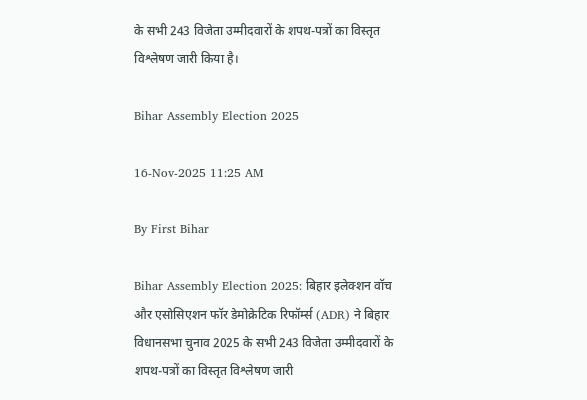के सभी 243 विजेता उम्मीदवारों के शपथ-पत्रों का विस्तृत विश्लेषण जारी किया है।

Bihar Assembly Election 2025

16-Nov-2025 11:25 AM

By First Bihar

Bihar Assembly Election 2025: बिहार इलेक्शन वॉच और एसोसिएशन फॉर डेमोक्रेटिक रिफॉर्म्स (ADR) ने बिहार विधानसभा चुनाव 2025 के सभी 243 विजेता उम्मीदवारों के शपथ-पत्रों का विस्तृत विश्लेषण जारी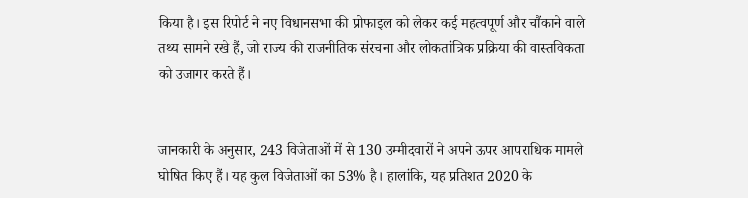किया है। इस रिपोर्ट ने नए विधानसभा की प्रोफाइल को लेकर कई महत्वपूर्ण और चौंकाने वाले तथ्य सामने रखे हैं, जो राज्य की राजनीतिक संरचना और लोकतांत्रिक प्रक्रिया की वास्तविकता को उजागर करते हैं।


जानकारी के अनुसार, 243 विजेताओं में से 130 उम्मीदवारों ने अपने ऊपर आपराधिक मामले घोषित किए हैं। यह कुल विजेताओं का 53% है। हालांकि, यह प्रतिशत 2020 के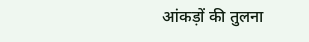आंकड़ों की तुलना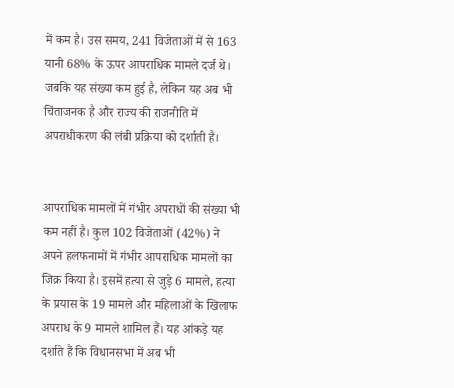में कम है। उस समय, 241 विजेताओं में से 163 यानी 68% के ऊपर आपराधिक मामले दर्ज थे। जबकि यह संख्या कम हुई है, लेकिन यह अब भी चिंताजनक है और राज्य की राजनीति में अपराधीकरण की लंबी प्रक्रिया को दर्शाती है।


आपराधिक मामलों में गंभीर अपराधों की संख्या भी कम नहीं है। कुल 102 विजेताओं (42%) ने अपने हलफनामों में गंभीर आपराधिक मामलों का जिक्र किया है। इसमें हत्या से जुड़े 6 मामले, हत्या के प्रयास के 19 मामले और महिलाओं के खिलाफ अपराध के 9 मामले शामिल हैं। यह आंकड़े यह दर्शाते हैं कि विधानसभा में अब भी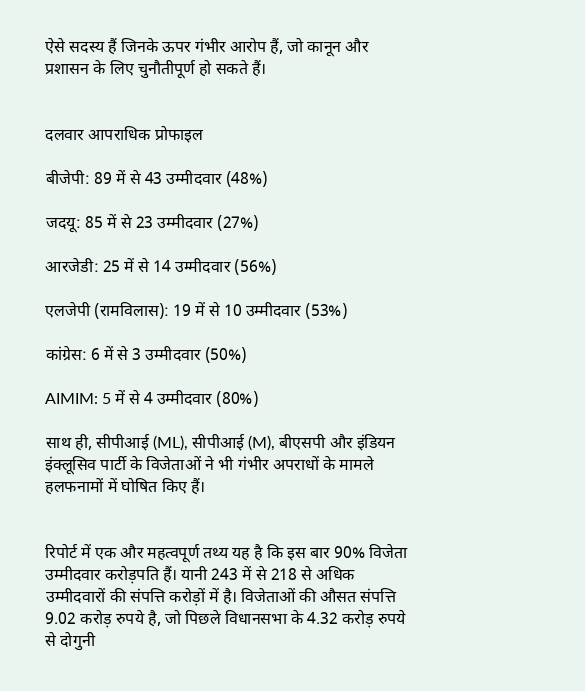ऐसे सदस्य हैं जिनके ऊपर गंभीर आरोप हैं, जो कानून और प्रशासन के लिए चुनौतीपूर्ण हो सकते हैं।


दलवार आपराधिक प्रोफाइल

बीजेपी: 89 में से 43 उम्मीदवार (48%)

जदयू: 85 में से 23 उम्मीदवार (27%)

आरजेडी: 25 में से 14 उम्मीदवार (56%)

एलजेपी (रामविलास): 19 में से 10 उम्मीदवार (53%)

कांग्रेस: 6 में से 3 उम्मीदवार (50%)

AIMIM: 5 में से 4 उम्मीदवार (80%)

साथ ही, सीपीआई (ML), सीपीआई (M), बीएसपी और इंडियन इंक्लूसिव पार्टी के विजेताओं ने भी गंभीर अपराधों के मामले हलफनामों में घोषित किए हैं।


रिपोर्ट में एक और महत्वपूर्ण तथ्य यह है कि इस बार 90% विजेता उम्मीदवार करोड़पति हैं। यानी 243 में से 218 से अधिक उम्मीदवारों की संपत्ति करोड़ों में है। विजेताओं की औसत संपत्ति 9.02 करोड़ रुपये है, जो पिछले विधानसभा के 4.32 करोड़ रुपये से दोगुनी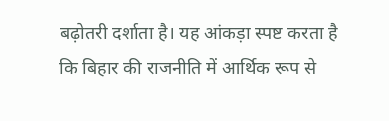बढ़ोतरी दर्शाता है। यह आंकड़ा स्पष्ट करता है कि बिहार की राजनीति में आर्थिक रूप से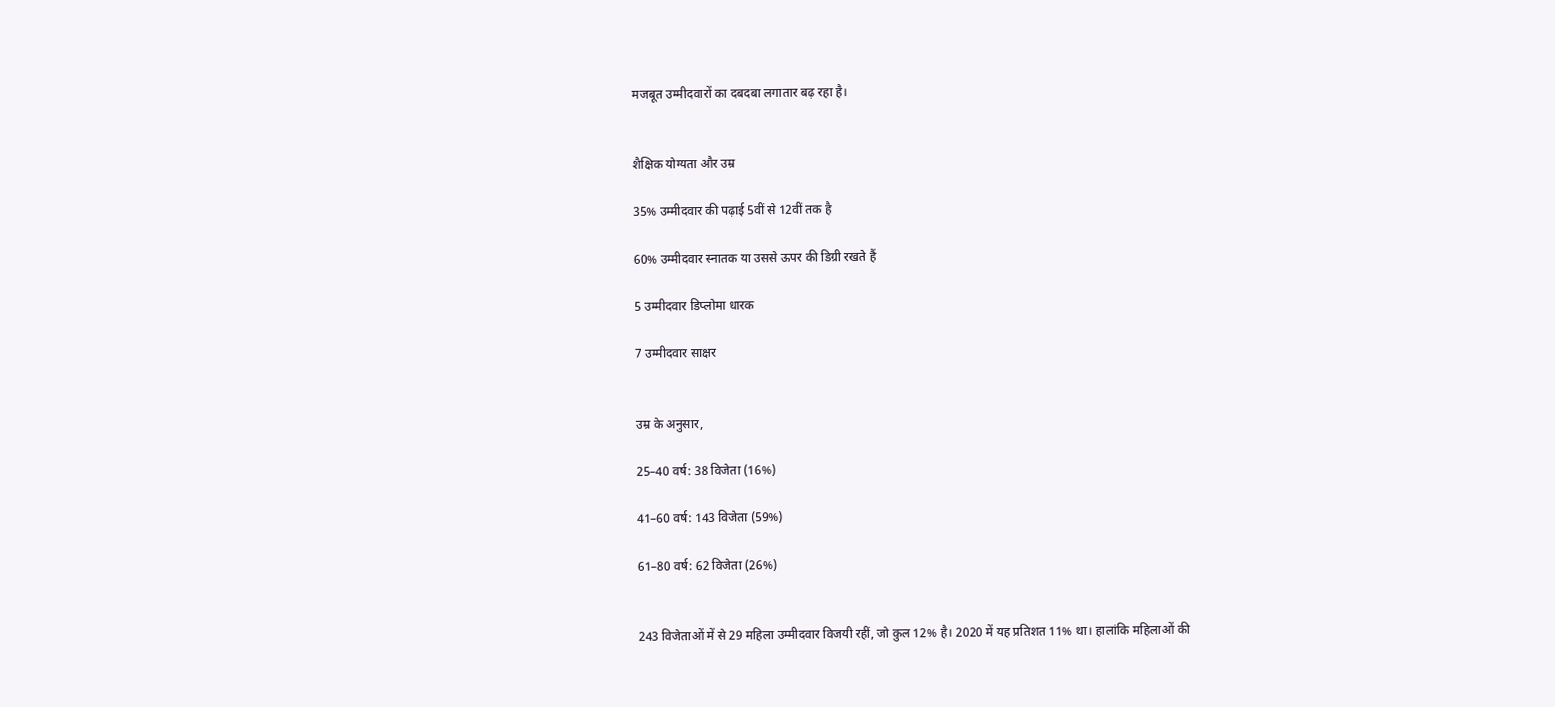मजबूत उम्मीदवारों का दबदबा लगातार बढ़ रहा है।


शैक्षिक योग्यता और उम्र

35% उम्मीदवार की पढ़ाई 5वीं से 12वीं तक है

60% उम्मीदवार स्नातक या उससे ऊपर की डिग्री रखते हैं

5 उम्मीदवार डिप्लोमा धारक

7 उम्मीदवार साक्षर


उम्र के अनुसार,

25–40 वर्ष: 38 विजेता (16%)

41–60 वर्ष: 143 विजेता (59%)

61–80 वर्ष: 62 विजेता (26%)


243 विजेताओं में से 29 महिला उम्मीदवार विजयी रहीं, जो कुल 12% है। 2020 में यह प्रतिशत 11% था। हालांकि महिलाओं की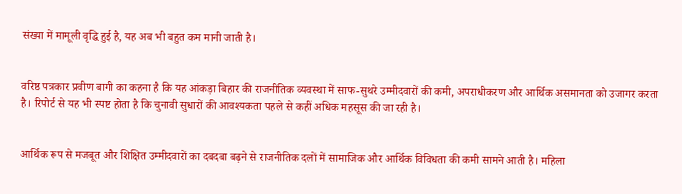संख्या में मामूली वृद्धि हुई है, यह अब भी बहुत कम मानी जाती है।


वरिष्ठ पत्रकार प्रवीण बागी का कहना है कि यह आंकड़ा बिहार की राजनीतिक व्यवस्था में साफ-सुथरे उम्मीदवारों की कमी, अपराधीकरण और आर्थिक असमानता को उजागर करता है। रिपोर्ट से यह भी स्पष्ट होता है कि चुनावी सुधारों की आवश्यकता पहले से कहीं अधिक महसूस की जा रही है।


आर्थिक रूप से मजबूत और शिक्षित उम्मीदवारों का दबदबा बढ़ने से राजनीतिक दलों में सामाजिक और आर्थिक विविधता की कमी सामने आती है। महिला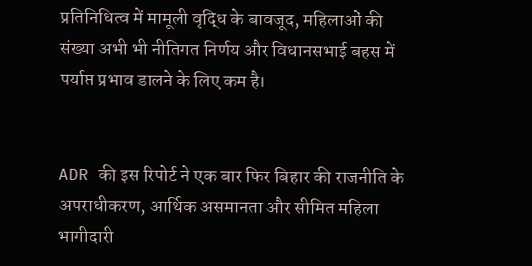प्रतिनिधित्व में मामूली वृद्धि के बावजूद, महिलाओं की संख्या अभी भी नीतिगत निर्णय और विधानसभाई बहस में पर्याप्त प्रभाव डालने के लिए कम है।


ADR की इस रिपोर्ट ने एक बार फिर बिहार की राजनीति के अपराधीकरण, आर्थिक असमानता और सीमित महिला भागीदारी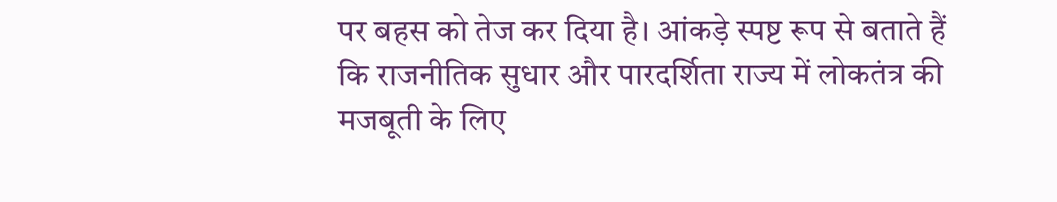पर बहस को तेज कर दिया है। आंकड़े स्पष्ट रूप से बताते हैं कि राजनीतिक सुधार और पारदर्शिता राज्य में लोकतंत्र की मजबूती के लिए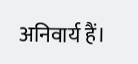अनिवार्य हैं।